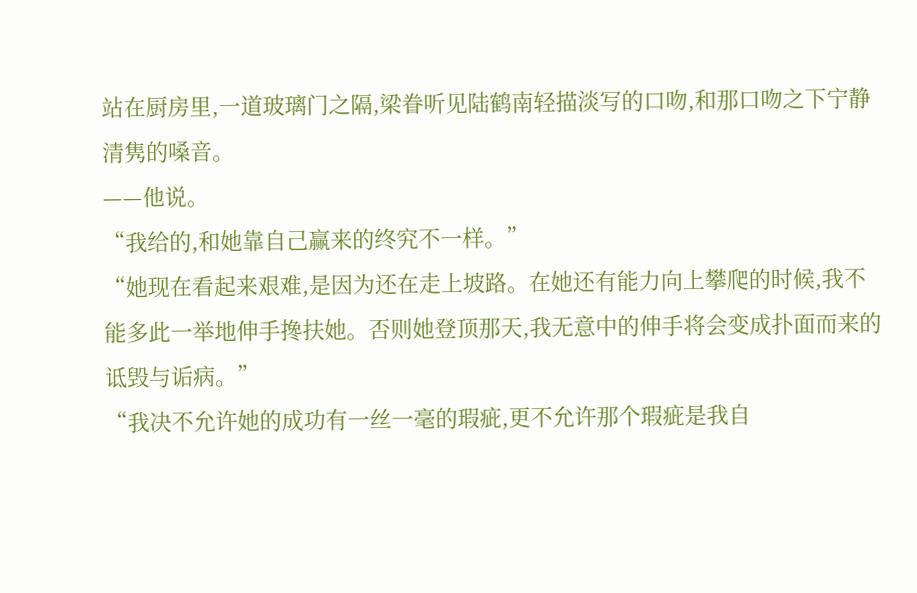站在厨房里,一道玻璃门之隔,梁眷听见陆鹤南轻描淡写的口吻,和那口吻之下宁静清隽的嗓音。
——他说。
“我给的,和她靠自己赢来的终究不一样。”
“她现在看起来艰难,是因为还在走上坡路。在她还有能力向上攀爬的时候,我不能多此一举地伸手搀扶她。否则她登顶那天,我无意中的伸手将会变成扑面而来的诋毁与诟病。”
“我决不允许她的成功有一丝一毫的瑕疵,更不允许那个瑕疵是我自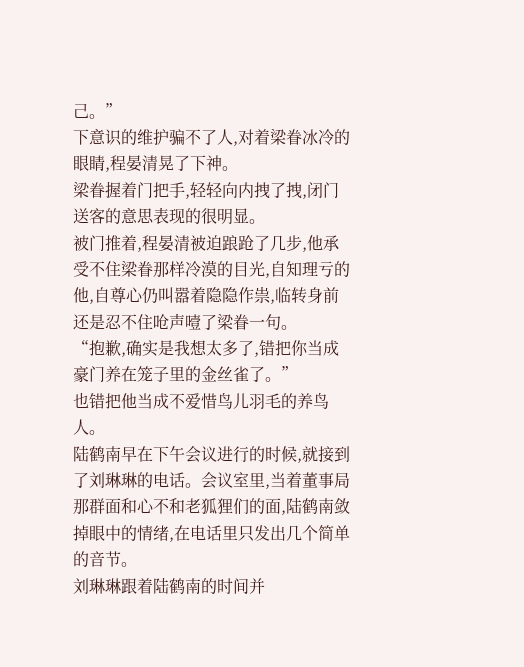己。”
下意识的维护骗不了人,对着梁眷冰冷的眼睛,程晏清晃了下神。
梁眷握着门把手,轻轻向内拽了拽,闭门送客的意思表现的很明显。
被门推着,程晏清被迫踉跄了几步,他承受不住梁眷那样冷漠的目光,自知理亏的他,自尊心仍叫嚣着隐隐作祟,临转身前还是忍不住呛声噎了梁眷一句。
“抱歉,确实是我想太多了,错把你当成豪门养在笼子里的金丝雀了。”
也错把他当成不爱惜鸟儿羽毛的养鸟人。
陆鹤南早在下午会议进行的时候,就接到了刘琳琳的电话。会议室里,当着董事局那群面和心不和老狐狸们的面,陆鹤南敛掉眼中的情绪,在电话里只发出几个简单的音节。
刘琳琳跟着陆鹤南的时间并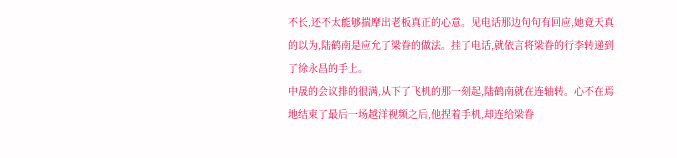不长,还不太能够揣摩出老板真正的心意。见电话那边句句有回应,她竟天真的以为,陆鹤南是应允了梁眷的做法。挂了电话,就依言将梁眷的行李转递到了徐永昌的手上。
中晟的会议排的很满,从下了飞机的那一刻起,陆鹤南就在连轴转。心不在焉地结束了最后一场越洋视频之后,他捏着手机,却连给梁眷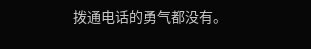拨通电话的勇气都没有。